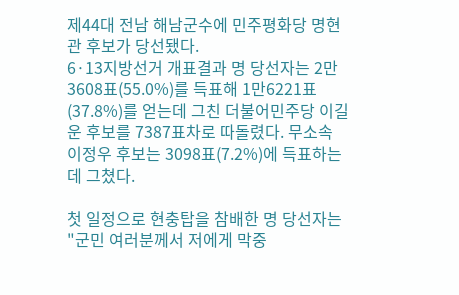제44대 전남 해남군수에 민주평화당 명현관 후보가 당선됐다.
6·13지방선거 개표결과 명 당선자는 2만3608표(55.0%)를 득표해 1만6221표(37.8%)를 얻는데 그친 더불어민주당 이길운 후보를 7387표차로 따돌렸다. 무소속 이정우 후보는 3098표(7.2%)에 득표하는데 그쳤다.

첫 일정으로 현충탑을 참배한 명 당선자는 "군민 여러분께서 저에게 막중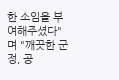한 소임을 부여해주셨다"며 "깨끗한 군정, 공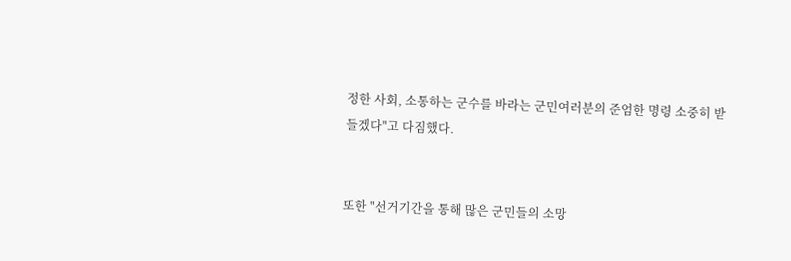정한 사회, 소통하는 군수를 바라는 군민여러분의 준엄한 명령 소중히 받들겠다"고 다짐했다.


또한 "선거기간을 통해 많은 군민들의 소망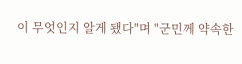이 무엇인지 알게 됐다"며 "군민께 약속한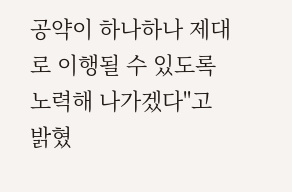공약이 하나하나 제대로 이행될 수 있도록 노력해 나가겠다"고 밝혔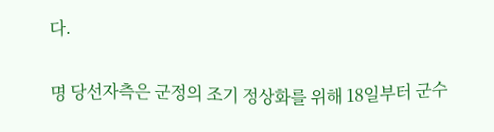다.

명 당선자측은 군정의 조기 정상화를 위해 18일부터 군수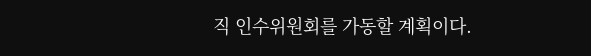직 인수위원회를 가동할 계획이다.